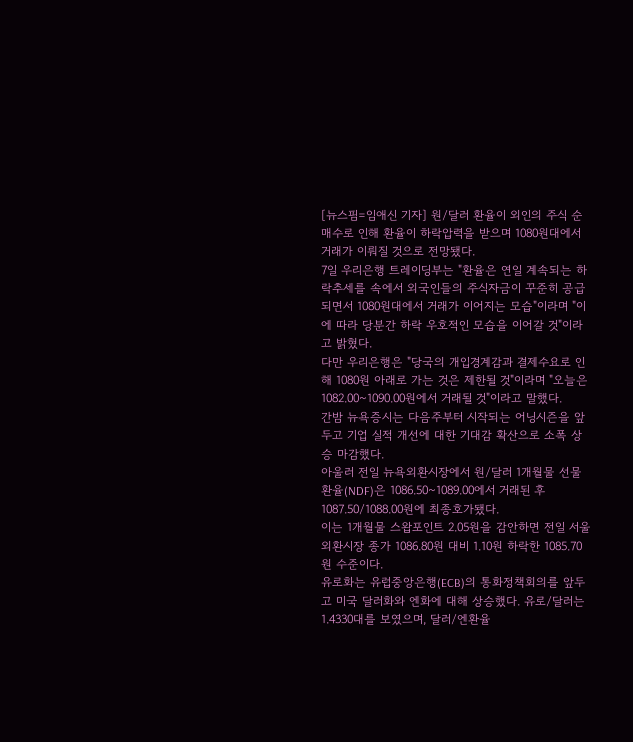[뉴스핌=임애신 기자] 원/달러 환율이 외인의 주식 순매수로 인해 환율이 하락압력을 받으며 1080원대에서 거래가 이뤄질 것으로 전망됐다.
7일 우리은행 트레이딩부는 "환율은 연일 계속되는 하락추세를 속에서 외국인들의 주식자금이 꾸준히 공급되면서 1080원대에서 거래가 이어지는 모습"이라며 "이에 따라 당분간 하락 우호적인 모습을 이어갈 것"이라고 밝혔다.
다만 우리은행은 "당국의 개입경계감과 결제수요로 인해 1080원 아래로 가는 것은 제한될 것"이라며 "오늘은 1082.00~1090.00원에서 거래될 것"이라고 말했다.
간밤 뉴욕증시는 다음주부터 시작되는 어닝시즌을 앞두고 기업 실적 개선에 대한 기대감 확산으로 소폭 상승 마감했다.
아울러 전일 뉴욕외환시장에서 원/달러 1개월물 선물환율(NDF)은 1086.50~1089.00에서 거래된 후 1087.50/1088.00원에 최종호가됐다.
이는 1개월물 스왑포인트 2.05원을 감안하면 전일 서울외환시장 종가 1086.80원 대비 1.10원 하락한 1085.70원 수준이다.
유로화는 유럽중앙은행(ECB)의 통화정책회의를 앞두고 미국 달러화와 엔화에 대해 상승했다. 유로/달러는 1.4330대를 보였으며, 달러/엔환율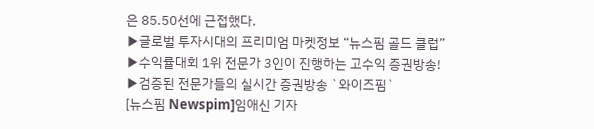은 85.50선에 근접했다.
▶글로벌 투자시대의 프리미엄 마켓정보 “뉴스핌 골드 클럽”
▶수익률대회 1위 전문가 3인이 진행하는 고수익 증권방송!
▶검증된 전문가들의 실시간 증권방송 `와이즈핌`
[뉴스핌 Newspim]임애신 기자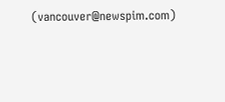(vancouver@newspim.com)